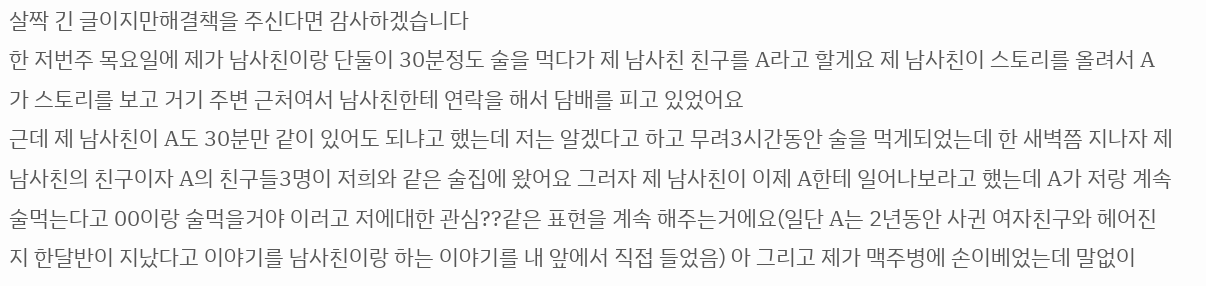살짝 긴 글이지만해결책을 주신다면 감사하겠습니다
한 저번주 목요일에 제가 남사친이랑 단둘이 30분정도 술을 먹다가 제 남사친 친구를 A라고 할게요 제 남사친이 스토리를 올려서 A가 스토리를 보고 거기 주변 근처여서 남사친한테 연락을 해서 담배를 피고 있었어요
근데 제 남사친이 A도 30분만 같이 있어도 되냐고 했는데 저는 알겠다고 하고 무려3시간동안 술을 먹게되었는데 한 새벽쯤 지나자 제 남사친의 친구이자 A의 친구들3명이 저희와 같은 술집에 왔어요 그러자 제 남사친이 이제 A한테 일어나보라고 했는데 A가 저랑 계속 술먹는다고 00이랑 술먹을거야 이러고 저에대한 관심??같은 표현을 계속 해주는거에요(일단 A는 2년동안 사귄 여자친구와 헤어진지 한달반이 지났다고 이야기를 남사친이랑 하는 이야기를 내 앞에서 직접 들었음) 아 그리고 제가 맥주병에 손이베었는데 말없이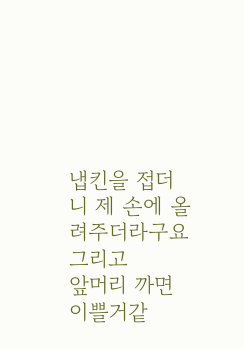냅킨을 접더니 제 손에 올려주더라구요 그리고
앞머리 까면 이쁠거같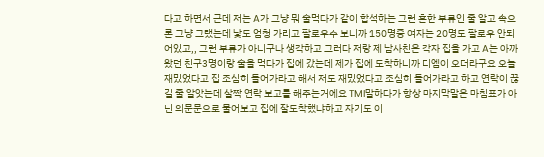다고 하면서 근데 저는 A가 그냥 뭐 술먹다가 같이 합석하는 그런 흔한 부류인 줄 알고 속으론 그냥 그랬는데 낯도 엄청 가리고 팔로우수 보니까 150명중 여자는 20명도 팔로우 안되어있고,, 그런 부류가 아니구나 생각하고 그러다 저랑 제 남사친은 각자 집을 가고 A는 아까 왔던 친구3명이랑 술을 먹다가 집에 갔는데 제가 집에 도착하니까 디엠이 오더라구요 오늘 재밌었다고 집 조심히 들어가라고 해서 저도 재밌었다고 조심히 들어가라고 하고 연락이 끊길 줄 알앗는데 살짝 연락 보고를 해주는거에요 TMI말하다가 항상 마지막말은 마침표가 아닌 의문문으로 물어보고 집에 잘도착했냐하고 자기도 이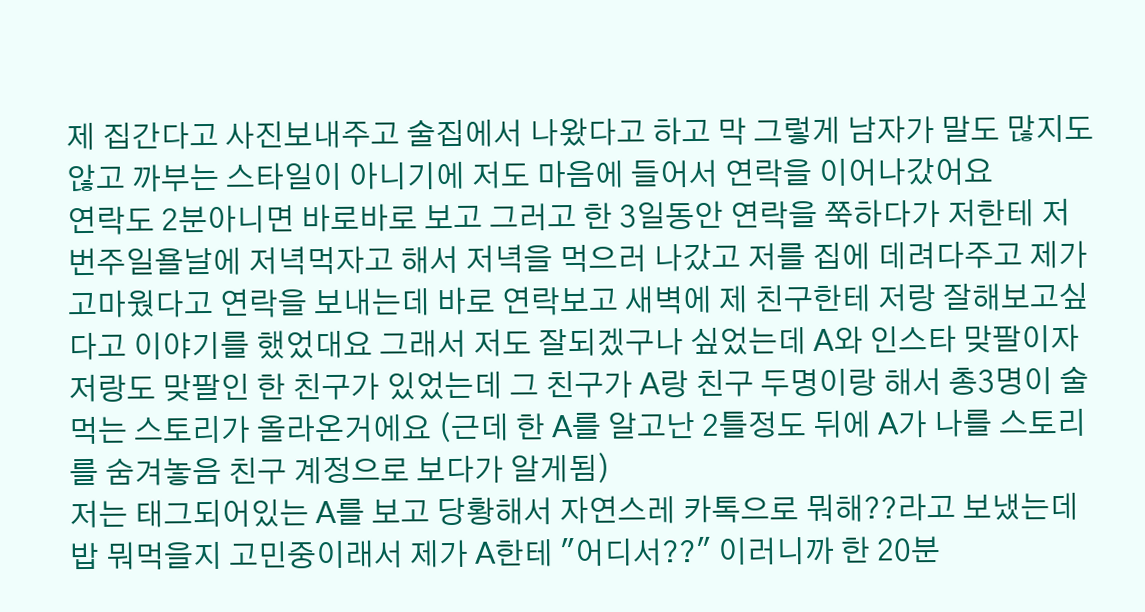제 집간다고 사진보내주고 술집에서 나왔다고 하고 막 그렇게 남자가 말도 많지도 않고 까부는 스타일이 아니기에 저도 마음에 들어서 연락을 이어나갔어요
연락도 2분아니면 바로바로 보고 그러고 한 3일동안 연락을 쭉하다가 저한테 저번주일욜날에 저녁먹자고 해서 저녁을 먹으러 나갔고 저를 집에 데려다주고 제가 고마웠다고 연락을 보내는데 바로 연락보고 새벽에 제 친구한테 저랑 잘해보고싶다고 이야기를 했었대요 그래서 저도 잘되겠구나 싶었는데 A와 인스타 맞팔이자 저랑도 맞팔인 한 친구가 있었는데 그 친구가 A랑 친구 두명이랑 해서 총3명이 술 먹는 스토리가 올라온거에요 (근데 한 A를 알고난 2틀정도 뒤에 A가 나를 스토리를 숨겨놓음 친구 계정으로 보다가 알게됨)
저는 태그되어있는 A를 보고 당황해서 자연스레 카톡으로 뭐해??라고 보냈는데 밥 뭐먹을지 고민중이래서 제가 A한테 "어디서??" 이러니까 한 20분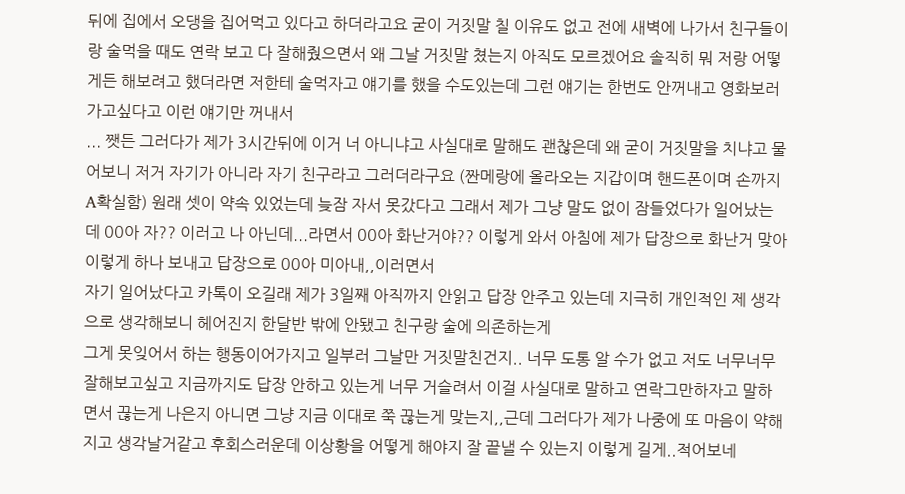뒤에 집에서 오댕을 집어먹고 있다고 하더라고요 굳이 거짓말 칠 이유도 없고 전에 새벽에 나가서 친구들이랑 술먹을 때도 연락 보고 다 잘해줬으면서 왜 그날 거짓말 쳤는지 아직도 모르겠어요 솔직히 뭐 저랑 어떻게든 해보려고 했더라면 저한테 술먹자고 얘기를 했을 수도있는데 그런 얘기는 한번도 안꺼내고 영화보러가고싶다고 이런 얘기만 꺼내서
... 쨋든 그러다가 제가 3시간뒤에 이거 너 아니냐고 사실대로 말해도 괜찮은데 왜 굳이 거짓말을 치냐고 물어보니 저거 자기가 아니라 자기 친구라고 그러더라구요 (짠메랑에 올라오는 지갑이며 핸드폰이며 손까지 A확실함) 원래 셋이 약속 있었는데 늦잠 자서 못갔다고 그래서 제가 그냥 말도 없이 잠들었다가 일어났는데 00아 자?? 이러고 나 아닌데...라면서 00아 화난거야?? 이렇게 와서 아침에 제가 답장으로 화난거 맞아 이렇게 하나 보내고 답장으로 00아 미아내,,이러면서
자기 일어났다고 카톡이 오길래 제가 3일째 아직까지 안읽고 답장 안주고 있는데 지극히 개인적인 제 생각으로 생각해보니 헤어진지 한달반 밖에 안됐고 친구랑 술에 의존하는게
그게 못잊어서 하는 행동이어가지고 일부러 그날만 거짓말친건지.. 너무 도통 알 수가 없고 저도 너무너무 잘해보고싶고 지금까지도 답장 안하고 있는게 너무 거슬려서 이걸 사실대로 말하고 연락그만하자고 말하면서 끊는게 나은지 아니면 그냥 지금 이대로 쭉 끊는게 맞는지,,근데 그러다가 제가 나중에 또 마음이 약해지고 생각날거같고 후회스러운데 이상황을 어떻게 해야지 잘 끝낼 수 있는지 이렇게 길게..적어보네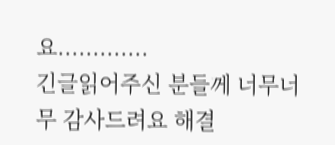요.............
긴글읽어주신 분들께 너무너무 감사드려요 해결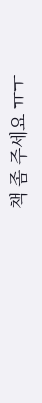책 좀 주세요 ㅠㅜ